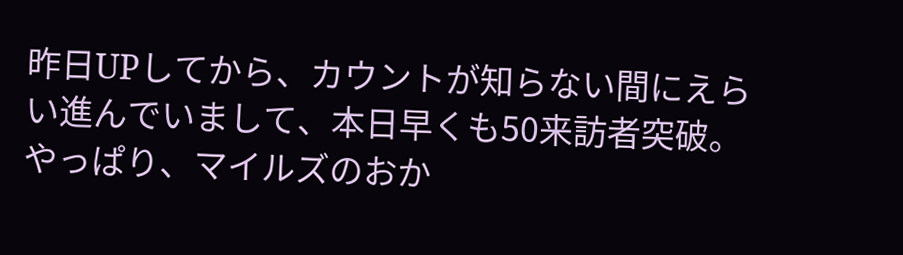昨日UPしてから、カウントが知らない間にえらい進んでいまして、本日早くも50来訪者突破。やっぱり、マイルズのおか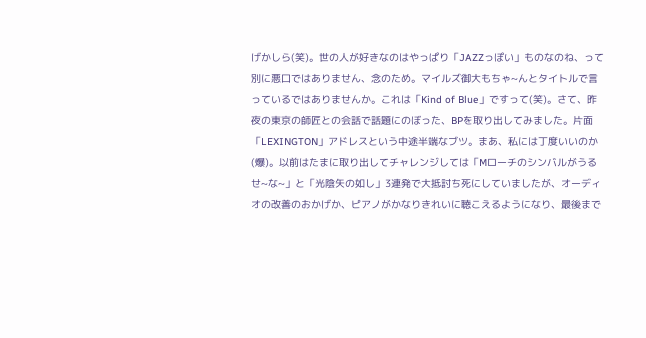げかしら(笑)。世の人が好きなのはやっぱり「JAZZっぽい」ものなのね、って別に悪口ではありません、念のため。マイルズ御大もちゃ~んとタイトルで言っているではありませんか。これは「Kind of Blue」ですって(笑)。さて、昨夜の東京の師匠との会話で話題にのぼった、BPを取り出してみました。片面「LEXINGTON」アドレスという中途半端なブツ。まあ、私には丁度いいのか(爆)。以前はたまに取り出してチャレンジしては「Mローチのシンバルがうるせ~な~」と「光陰矢の如し」3連発で大抵討ち死にしていましたが、オーディオの改善のおかげか、ピアノがかなりきれいに聴こえるようになり、最後まで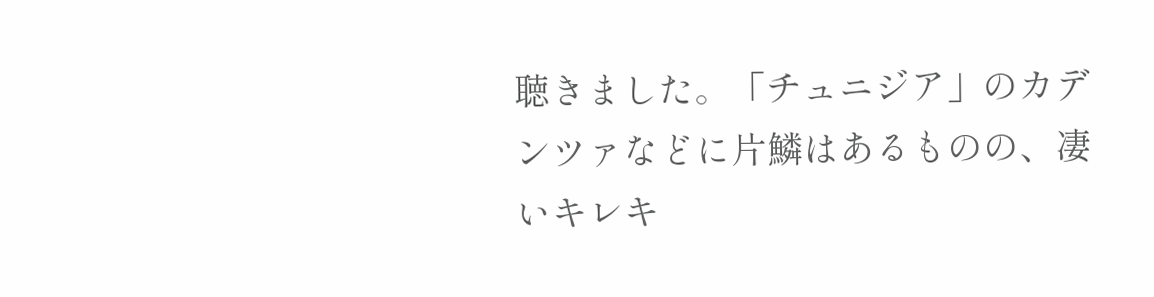聴きました。「チュニジア」のカデンツァなどに片鱗はあるものの、凄いキレキ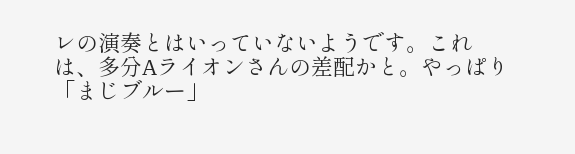レの演奏とはいっていないようです。これは、多分Aライオンさんの差配かと。やっぱり「まじブルー」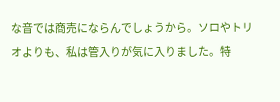な音では商売にならんでしょうから。ソロやトリオよりも、私は管入りが気に入りました。特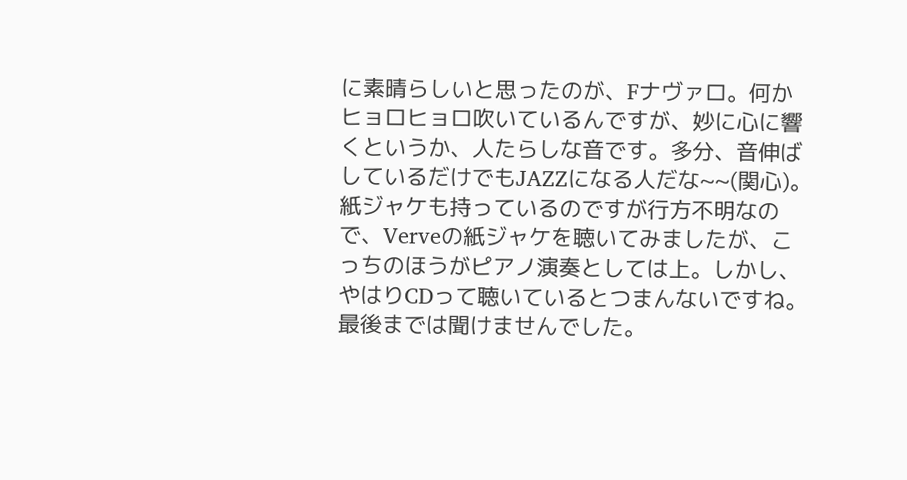に素晴らしいと思ったのが、Fナヴァロ。何かヒョロヒョロ吹いているんですが、妙に心に響くというか、人たらしな音です。多分、音伸ばしているだけでもJAZZになる人だな~~(関心)。紙ジャケも持っているのですが行方不明なので、Verveの紙ジャケを聴いてみましたが、こっちのほうがピアノ演奏としては上。しかし、やはりCDって聴いているとつまんないですね。最後までは聞けませんでした。